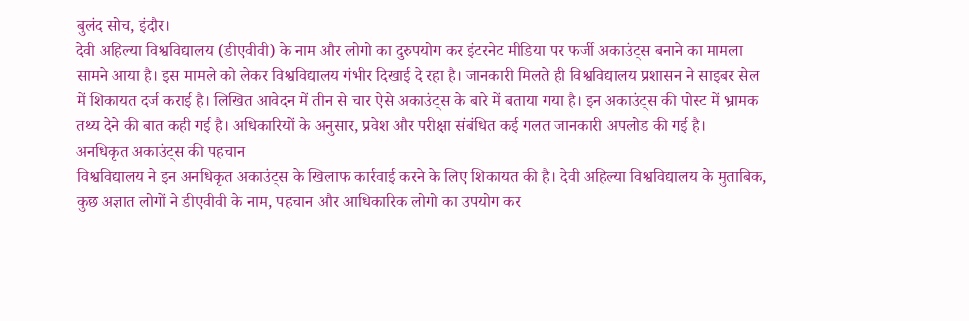बुलंद सोच, इंदौर।
देवी अहिल्या विश्वविद्यालय (डीएवीवी) के नाम और लोगो का दुरुपयोग कर इंटरनेट मीडिया पर फर्जी अकाउंट्स बनाने का मामला सामने आया है। इस मामले को लेकर विश्वविद्यालय गंभीर दिखाई दे रहा है। जानकारी मिलते ही विश्वविद्यालय प्रशासन ने साइबर सेल में शिकायत दर्ज कराई है। लिखित आवेदन में तीन से चार ऐसे अकाउंट्स के बारे में बताया गया है। इन अकाउंट्स की पोस्ट में भ्रामक तथ्य देने की बात कही गई है। अधिकारियों के अनुसार, प्रवेश और परीक्षा संबंधित कई गलत जानकारी अपलोड की गई है।
अनधिकृत अकाउंट्स की पहचान
विश्वविद्यालय ने इन अनधिकृत अकाउंट्स के खिलाफ कार्रवाई करने के लिए शिकायत की है। देवी अहिल्या विश्वविद्यालय के मुताबिक, कुछ अज्ञात लोगों ने डीएवीवी के नाम, पहचान और आधिकारिक लोगो का उपयोग कर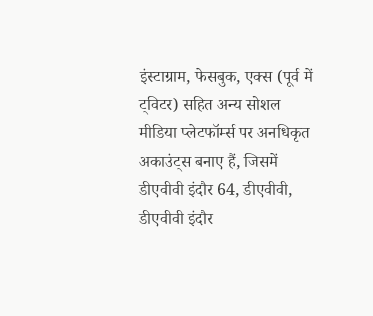इंस्टाग्राम, फेसबुक, एक्स (पूर्व में ट्विटर) सहित अन्य सोशल मीडिया प्लेटफॉर्म्स पर अनधिकृत अकाउंट्स बनाए हैं, जिसमें डीएवीवी इंदौर 64, डीएवीवी, डीएवीवी इंदौर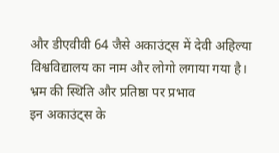और डीएवीवी 64 जैसे अकाउंट्स में देवी अहिल्या विश्वविद्यालय का नाम और लोगो लगाया गया है।
भ्रम की स्थिति और प्रतिष्ठा पर प्रभाव
इन अकाउंट्स के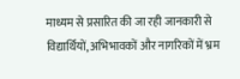माध्यम से प्रसारित की जा रही जानकारी से विद्यार्थियों, अभिभावकों और नागरिकों में भ्रम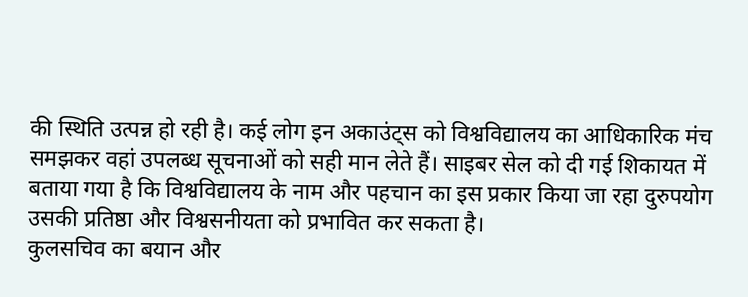की स्थिति उत्पन्न हो रही है। कई लोग इन अकाउंट्स को विश्वविद्यालय का आधिकारिक मंच समझकर वहां उपलब्ध सूचनाओं को सही मान लेते हैं। साइबर सेल को दी गई शिकायत में बताया गया है कि विश्वविद्यालय के नाम और पहचान का इस प्रकार किया जा रहा दुरुपयोग उसकी प्रतिष्ठा और विश्वसनीयता को प्रभावित कर सकता है।
कुलसचिव का बयान और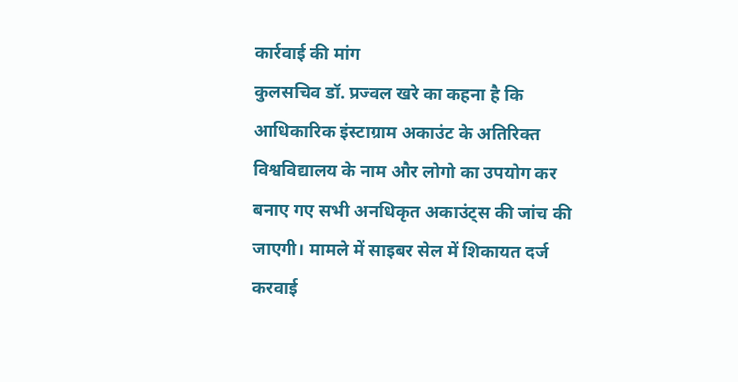कार्रवाई की मांग
कुलसचिव डॉ. प्रज्वल खरे का कहना है कि आधिकारिक इंस्टाग्राम अकाउंट के अतिरिक्त विश्वविद्यालय के नाम और लोगो का उपयोग कर बनाए गए सभी अनधिकृत अकाउंट्स की जांच की जाएगी। मामले में साइबर सेल में शिकायत दर्ज करवाई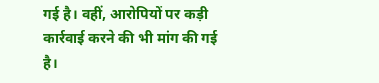गई है। वहीं, आरोपियों पर कड़ी कार्रवाई करने की भी मांग की गई है।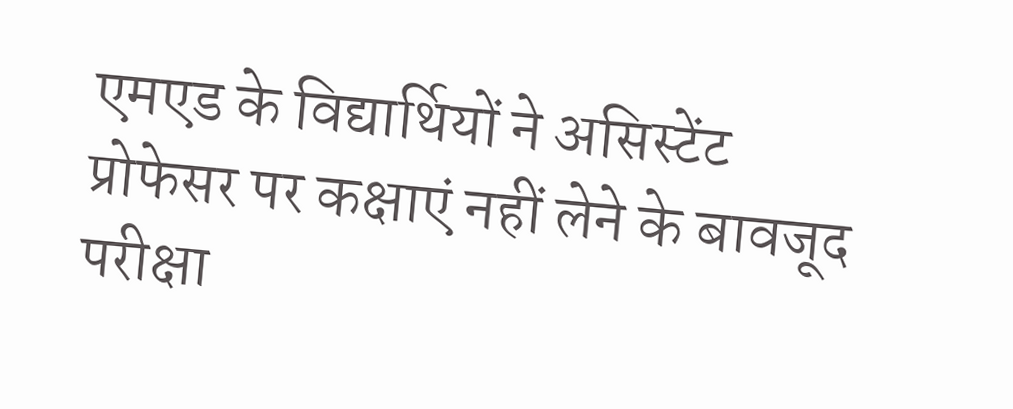एमएड के विद्यार्थियों ने असिस्टेंट प्रोफेसर पर कक्षाएं नहीं लेने के बावजूद परीक्षा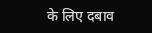के लिए दबाव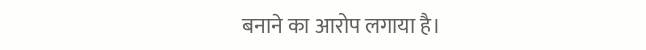बनाने का आरोप लगाया है।